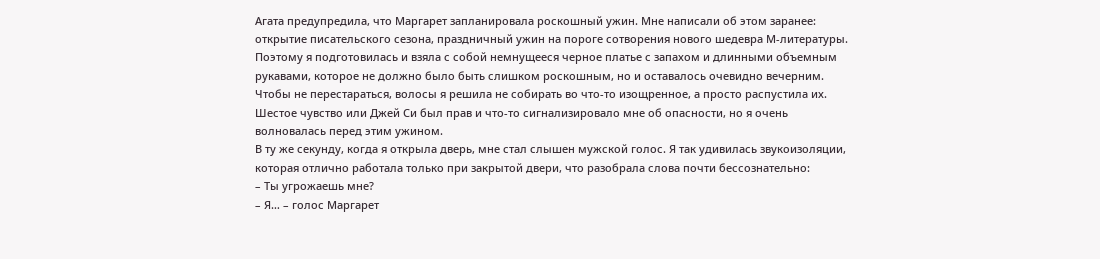Агата предупредила, что Маргарет запланировала роскошный ужин. Мне написали об этом заранее: открытие писательского сезона, праздничный ужин на пороге сотворения нового шедевра М-литературы. Поэтому я подготовилась и взяла с собой немнущееся черное платье с запахом и длинными объемным рукавами, которое не должно было быть слишком роскошным, но и оставалось очевидно вечерним. Чтобы не перестараться, волосы я решила не собирать во что-то изощренное, а просто распустила их. Шестое чувство или Джей Си был прав и что-то сигнализировало мне об опасности, но я очень волновалась перед этим ужином.
В ту же секунду, когда я открыла дверь, мне стал слышен мужской голос. Я так удивилась звукоизоляции, которая отлично работала только при закрытой двери, что разобрала слова почти бессознательно:
– Ты угрожаешь мне?
– Я… – голос Маргарет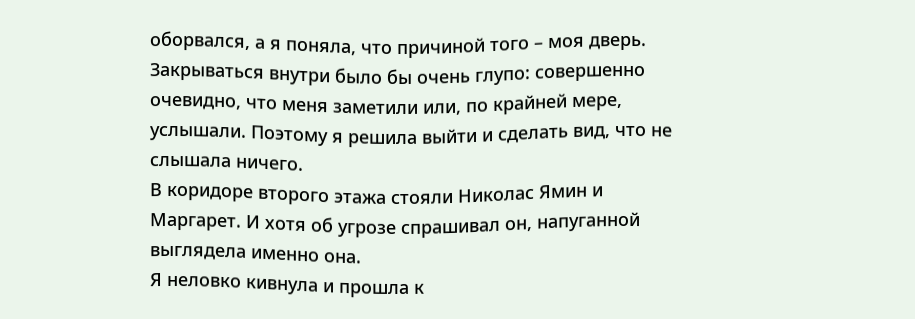оборвался, а я поняла, что причиной того – моя дверь.
Закрываться внутри было бы очень глупо: совершенно очевидно, что меня заметили или, по крайней мере, услышали. Поэтому я решила выйти и сделать вид, что не слышала ничего.
В коридоре второго этажа стояли Николас Ямин и Маргарет. И хотя об угрозе спрашивал он, напуганной выглядела именно она.
Я неловко кивнула и прошла к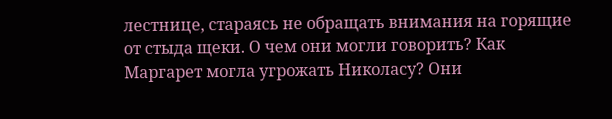лестнице, стараясь не обращать внимания на горящие от стыда щеки. О чем они могли говорить? Как Маргарет могла угрожать Николасу? Они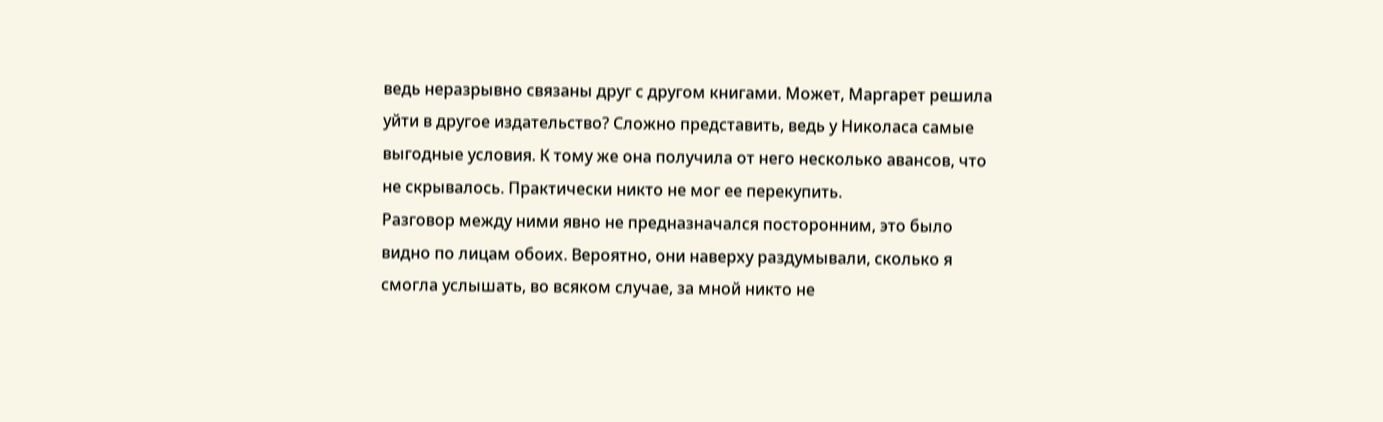ведь неразрывно связаны друг с другом книгами. Может, Маргарет решила уйти в другое издательство? Сложно представить, ведь у Николаса самые выгодные условия. К тому же она получила от него несколько авансов, что не скрывалось. Практически никто не мог ее перекупить.
Разговор между ними явно не предназначался посторонним, это было видно по лицам обоих. Вероятно, они наверху раздумывали, сколько я смогла услышать, во всяком случае, за мной никто не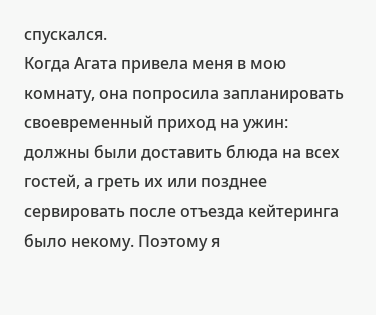спускался.
Когда Агата привела меня в мою комнату, она попросила запланировать своевременный приход на ужин: должны были доставить блюда на всех гостей, а греть их или позднее сервировать после отъезда кейтеринга было некому. Поэтому я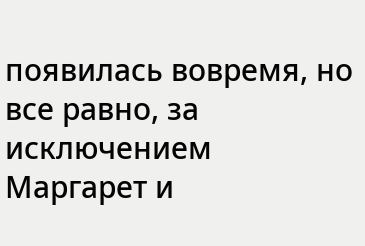появилась вовремя, но все равно, за исключением Маргарет и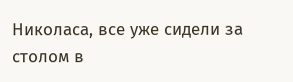Николаса, все уже сидели за столом в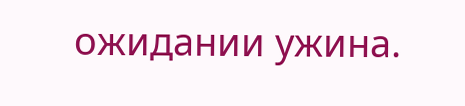ожидании ужина.